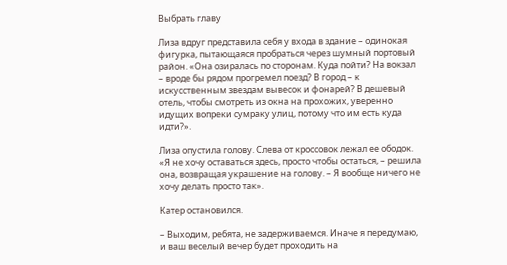Выбрать главу

Лиза вдруг представила себя у входа в здание – одинокая фигурка, пытающаяся пробраться через шумный портовый район. «Она озиралась по сторонам. Куда пойти? На вокзал – вроде бы рядом прогремел поезд? В город – к искусственным звездам вывесок и фонарей? В дешевый отель, чтобы смотреть из окна на прохожих, уверенно идущих вопреки сумраку улиц, потому что им есть куда идти?».

Лиза опустила голову. Слева от кроссовок лежал ее ободок. «Я не хочу оставаться здесь, просто чтобы остаться, – решила она, возвращая украшение на голову. – Я вообще ничего не хочу делать просто так».

Катер остановился.

– Выходим, ребята, не задерживаемся. Иначе я передумаю, и ваш веселый вечер будет проходить на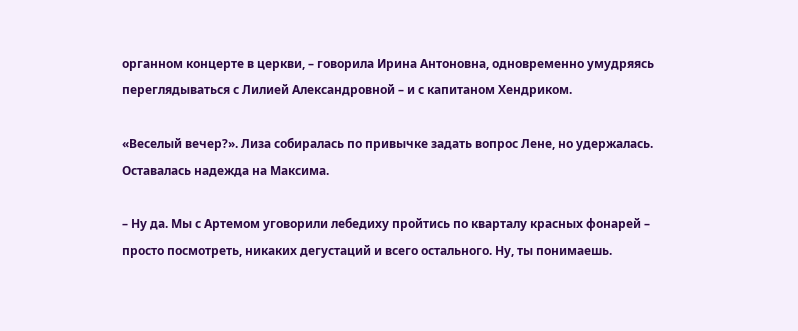органном концерте в церкви, – говорила Ирина Антоновна, одновременно умудряясь переглядываться с Лилией Александровной – и с капитаном Хендриком.

«Веселый вечер?». Лиза собиралась по привычке задать вопрос Лене, но удержалась. Оставалась надежда на Максима.

– Ну да. Мы с Артемом уговорили лебедиху пройтись по кварталу красных фонарей – просто посмотреть, никаких дегустаций и всего остального. Ну, ты понимаешь.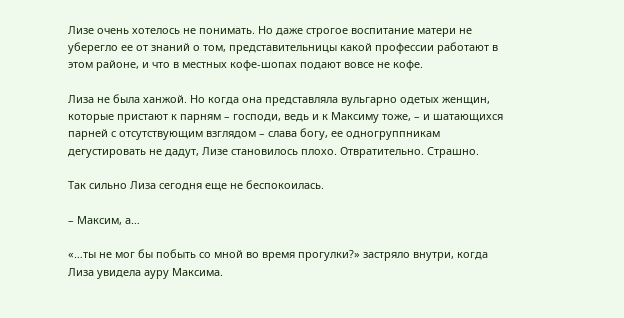Лизе очень хотелось не понимать. Но даже строгое воспитание матери не уберегло ее от знаний о том, представительницы какой профессии работают в этом районе, и что в местных кофе-шопах подают вовсе не кофе.

Лиза не была ханжой. Но когда она представляла вульгарно одетых женщин, которые пристают к парням – господи, ведь и к Максиму тоже, – и шатающихся парней с отсутствующим взглядом – слава богу, ее одногруппникам дегустировать не дадут, Лизе становилось плохо. Отвратительно. Страшно.

Так сильно Лиза сегодня еще не беспокоилась.

– Максим, а…

«…ты не мог бы побыть со мной во время прогулки?» застряло внутри, когда Лиза увидела ауру Максима.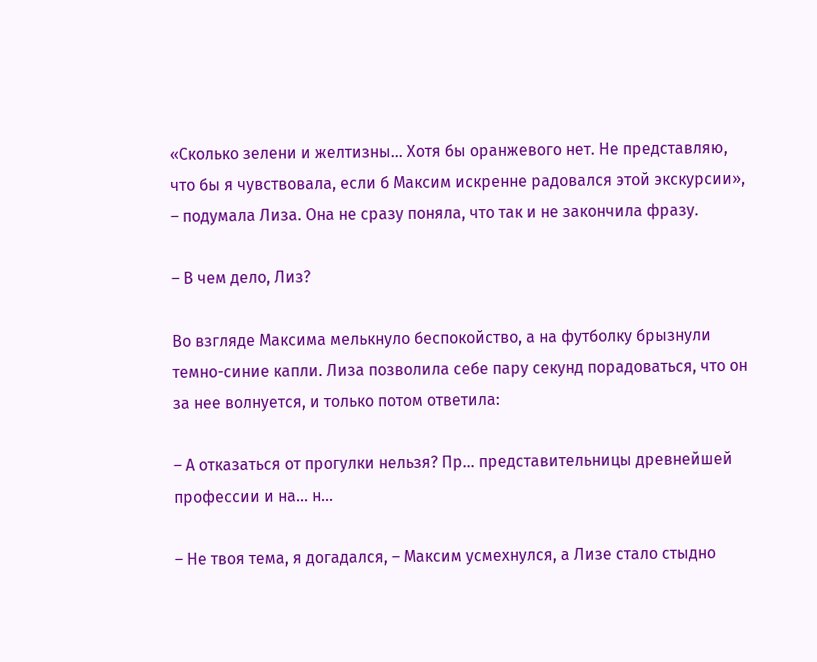«Сколько зелени и желтизны… Хотя бы оранжевого нет. Не представляю, что бы я чувствовала, если б Максим искренне радовался этой экскурсии», – подумала Лиза. Она не сразу поняла, что так и не закончила фразу.

– В чем дело, Лиз?

Во взгляде Максима мелькнуло беспокойство, а на футболку брызнули темно-синие капли. Лиза позволила себе пару секунд порадоваться, что он за нее волнуется, и только потом ответила:

– А отказаться от прогулки нельзя? Пр… представительницы древнейшей профессии и на… н…

– Не твоя тема, я догадался, – Максим усмехнулся, а Лизе стало стыдно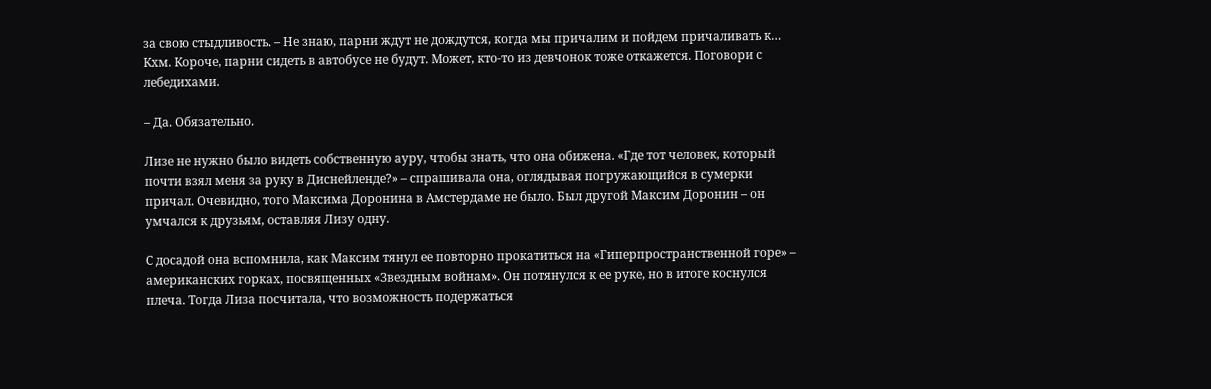за свою стыдливость. – Не знаю, парни ждут не дождутся, когда мы причалим и пойдем причаливать к… Кхм. Короче, парни сидеть в автобусе не будут. Может, кто-то из девчонок тоже откажется. Поговори с лебедихами.

– Да. Обязательно.

Лизе не нужно было видеть собственную ауру, чтобы знать, что она обижена. «Где тот человек, который почти взял меня за руку в Диснейленде?» – спрашивала она, оглядывая погружающийся в сумерки причал. Очевидно, того Максима Доронина в Амстердаме не было. Был другой Максим Доронин – он умчался к друзьям, оставляя Лизу одну.

С досадой она вспомнила, как Максим тянул ее повторно прокатиться на «Гиперпространственной горе» – американских горках, посвященных «Звездным войнам». Он потянулся к ее руке, но в итоге коснулся плеча. Тогда Лиза посчитала, что возможность подержаться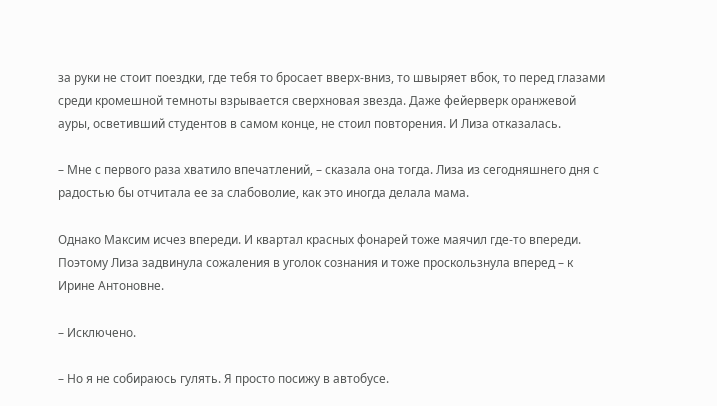за руки не стоит поездки, где тебя то бросает вверх-вниз, то швыряет вбок, то перед глазами среди кромешной темноты взрывается сверхновая звезда. Даже фейерверк оранжевой ауры, осветивший студентов в самом конце, не стоил повторения. И Лиза отказалась.

– Мне с первого раза хватило впечатлений, – сказала она тогда. Лиза из сегодняшнего дня с радостью бы отчитала ее за слабоволие, как это иногда делала мама.

Однако Максим исчез впереди. И квартал красных фонарей тоже маячил где-то впереди. Поэтому Лиза задвинула сожаления в уголок сознания и тоже проскользнула вперед – к Ирине Антоновне.

– Исключено.

– Но я не собираюсь гулять. Я просто посижу в автобусе.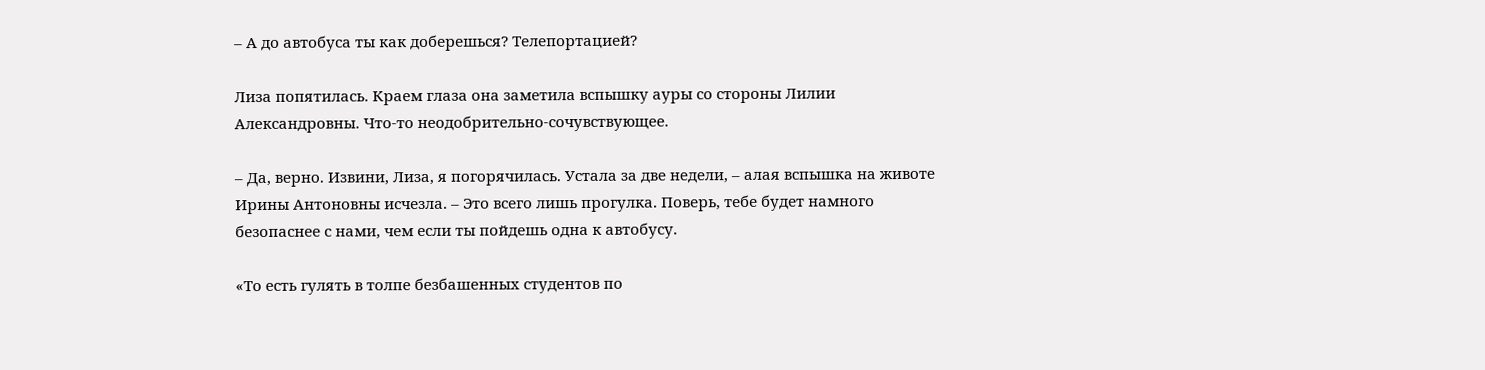– А до автобуса ты как доберешься? Телепортацией?

Лиза попятилась. Краем глаза она заметила вспышку ауры со стороны Лилии Александровны. Что-то неодобрительно-сочувствующее.

– Да, верно. Извини, Лиза, я погорячилась. Устала за две недели, – алая вспышка на животе Ирины Антоновны исчезла. – Это всего лишь прогулка. Поверь, тебе будет намного безопаснее с нами, чем если ты пойдешь одна к автобусу.

«То есть гулять в толпе безбашенных студентов по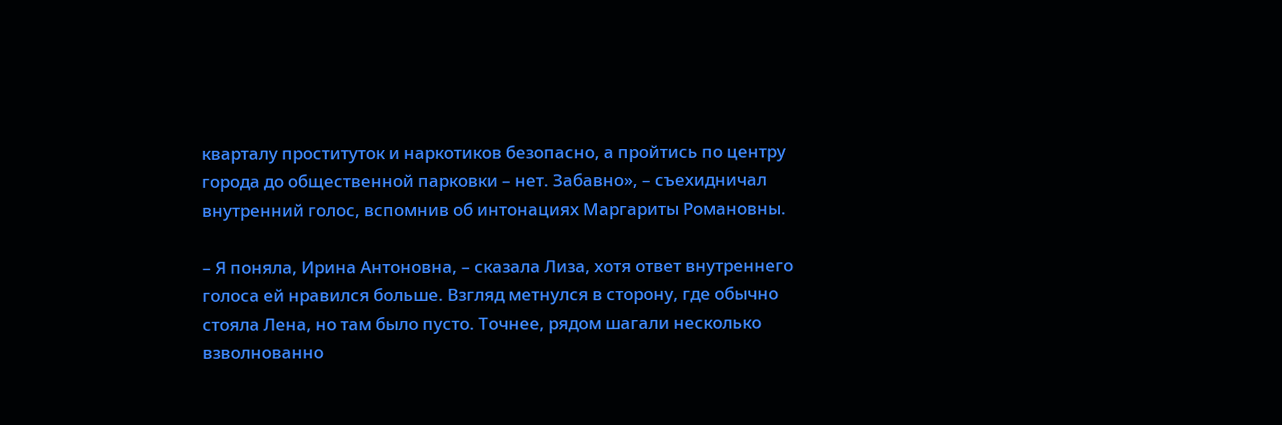кварталу проституток и наркотиков безопасно, а пройтись по центру города до общественной парковки – нет. Забавно», – съехидничал внутренний голос, вспомнив об интонациях Маргариты Романовны.

– Я поняла, Ирина Антоновна, – сказала Лиза, хотя ответ внутреннего голоса ей нравился больше. Взгляд метнулся в сторону, где обычно стояла Лена, но там было пусто. Точнее, рядом шагали несколько взволнованно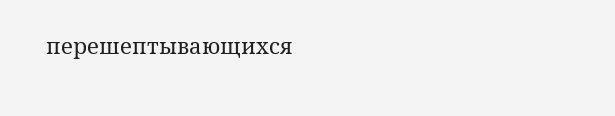перешептывающихся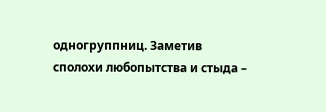одногруппниц. Заметив сполохи любопытства и стыда –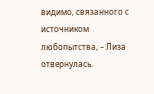видимо, связанного с источником любопытства, – Лиза отвернулась.